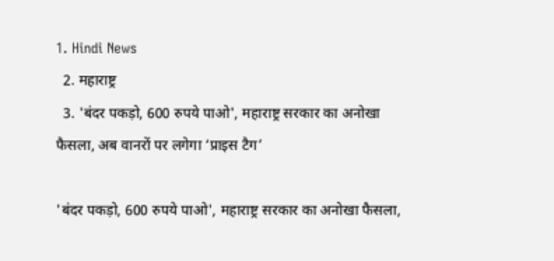1. Hindi News
  2. महाराष्ट्र
  3. 'बंदर पकड़ो, 600 रुपये पाओ', महाराष्ट्र सरकार का अनोखा फैसला, अब वानरों पर लगेगा ‘प्राइस टैग’

'बंदर पकड़ो, 600 रुपये पाओ', महाराष्ट्र सरकार का अनोखा फैसला,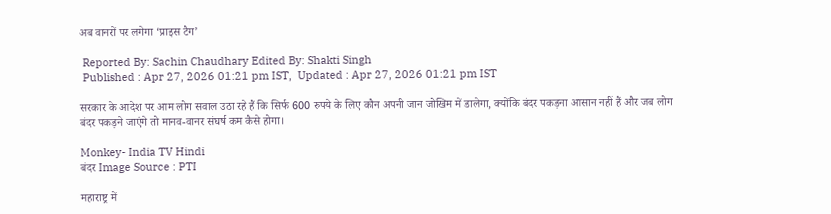अब वानरों पर लगेगा ‘प्राइस टैग’

 Reported By: Sachin Chaudhary Edited By: Shakti Singh
 Published : Apr 27, 2026 01:21 pm IST,  Updated : Apr 27, 2026 01:21 pm IST

सरकार के आदेश पर आम लोग सवाल उठा रहे हैं कि सिर्फ 600 रुपये के लिए कौन अपनी जान जोखिम में डालेगा, क्योंकि बंदर पकड़ना आसान नहीं हैं और जब लोग बंदर पकड़ने जाएंगे तो मानव-वानर संघर्ष कम कैसे होगा।

Monkey- India TV Hindi
बंदर Image Source : PTI

महाराष्ट्र में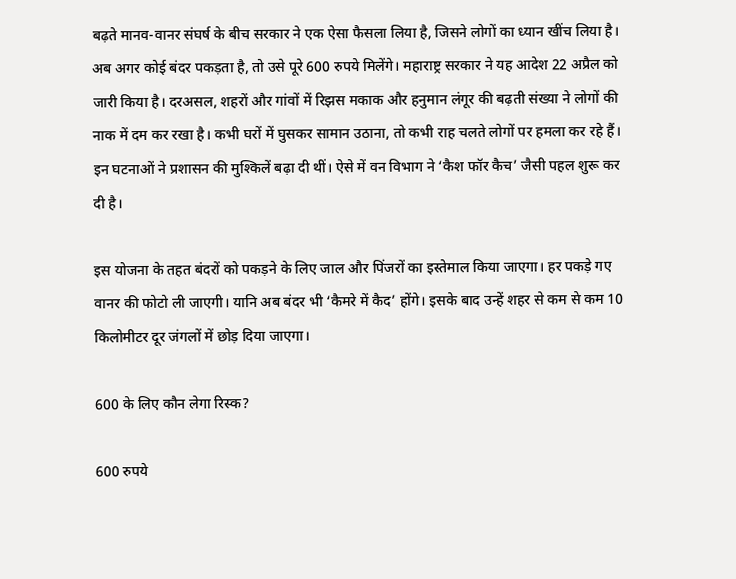बढ़ते मानव-वानर संघर्ष के बीच सरकार ने एक ऐसा फैसला लिया है, जिसने लोगों का ध्यान खींच लिया है। अब अगर कोई बंदर पकड़ता है, तो उसे पूरे 600 रुपये मिलेंगे। महाराष्ट्र सरकार ने यह आदेश 22 अप्रैल को जारी किया है। दरअसल, शहरों और गांवों में रिझस मकाक और हनुमान लंगूर की बढ़ती संख्या ने लोगों की नाक में दम कर रखा है। कभी घरों में घुसकर सामान उठाना, तो कभी राह चलते लोगों पर हमला कर रहे हैं। इन घटनाओं ने प्रशासन की मुश्किलें बढ़ा दी थीं। ऐसे में वन विभाग ने ‘कैश फॉर कैच’ जैसी पहल शुरू कर दी है।

इस योजना के तहत बंदरों को पकड़ने के लिए जाल और पिंजरों का इस्तेमाल किया जाएगा। हर पकड़े गए वानर की फोटो ली जाएगी। यानि अब बंदर भी ‘कैमरे में कैद’ होंगे। इसके बाद उन्हें शहर से कम से कम 10 किलोमीटर दूर जंगलों में छोड़ दिया जाएगा।

600 के लिए कौन लेगा रिस्क?

600 रुपये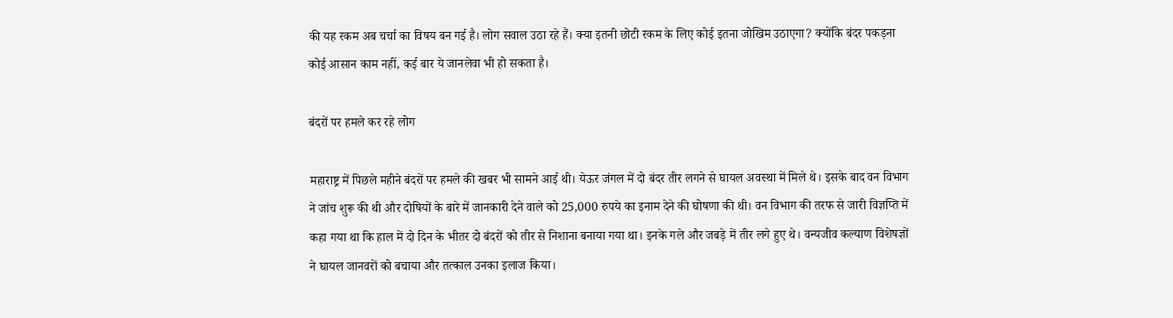की यह रकम अब चर्चा का विषय बन गई है। लोग सवाल उठा रहे हैं। क्या इतनी छोटी रकम के लिए कोई इतना जोखिम उठाएगा? क्योंकि बंदर पकड़ना कोई आसान काम नहीं, कई बार ये जानलेवा भी हो सकता है।

बंदरों पर हमले कर रहे लोग

महाराष्ट्र में पिछले महीने बंदरों पर हमले की खबर भी सामने आई थी। येऊर जंगल में दो बंदर तीर लगने से घायल अवस्था में मिले थे। इसके बाद वन विभाग ने जांच शुरू की थी और दोषियों के बारे में जानकारी देने वाले को 25,000 रुपये का इनाम देने की घोषणा की थी। वन विभाग की तरफ से जारी विज्ञप्ति में कहा गया था कि हाल में दो दिन के भीतर दो बंदरों को तीर से निशाना बनाया गया था। इनके गले और जबड़े में तीर लगे हुए थे। वन्यजीव कल्याण विशेषज्ञों ने घायल जानवरों को बचाया और तत्काल उनका इलाज किया।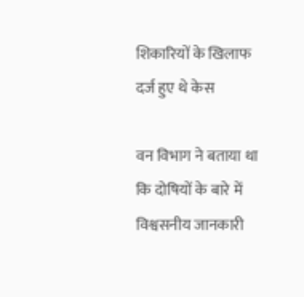शिकारियों के खिलाफ दर्ज हुए थे केस

वन विभाग ने बताया था कि दोषियों के बारे में विश्वसनीय जानकारी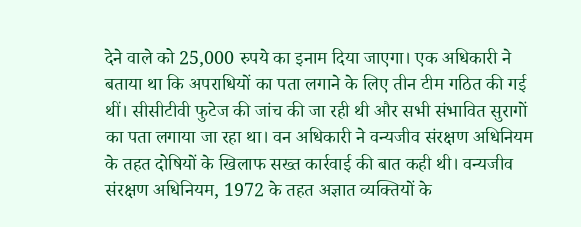देने वाले को 25,000 रुपये का इनाम दिया जाएगा। एक अधिकारी ने बताया था कि अपराधियों का पता लगाने के लिए तीन टीम गठित की गई थीं। सीसीटीवी फुटेज की जांच की जा रही थी और सभी संभावित सुरागों का पता लगाया जा रहा था। वन अधिकारी ने वन्यजीव संरक्षण अधिनियम के तहत दोषियों के खिलाफ सख्त कार्रवाई की बात कही थी। वन्यजीव संरक्षण अधिनियम, 1972 के तहत अज्ञात व्यक्तियों के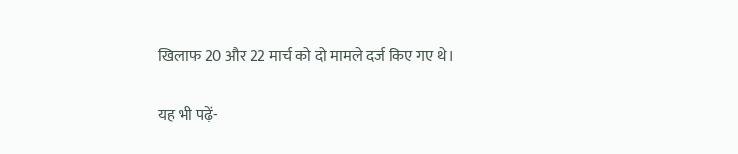खिलाफ 20 और 22 मार्च को दो मामले दर्ज किए गए थे।

यह भी पढ़ें-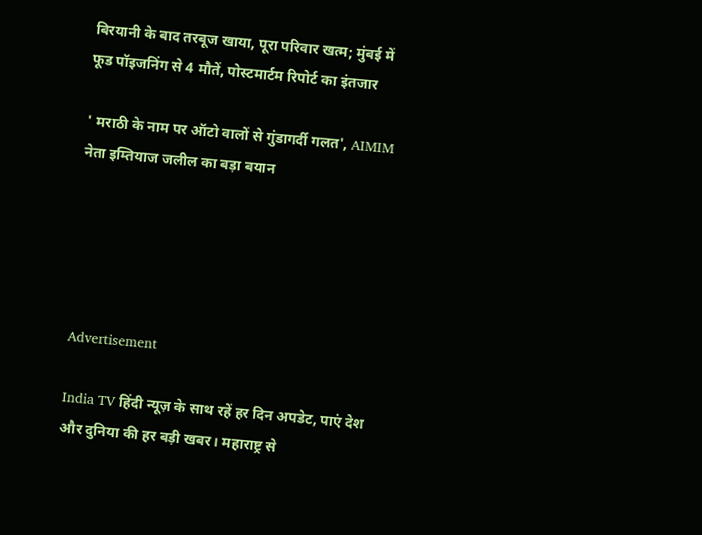बिरयानी के बाद तरबूज खाया, पूरा परिवार खत्म; मुंबई में फूड पॉइजनिंग से 4 मौतें, पोस्टमार्टम रिपोर्ट का इंतजार

' मराठी के नाम पर ऑटो वालों से गुंडागर्दी गलत', AIMIM नेता इम्तियाज जलील का बड़ा बयान





Advertisement

India TV हिंदी न्यूज़ के साथ रहें हर दिन अपडेट, पाएं देश और दुनिया की हर बड़ी खबर। महाराष्ट्र से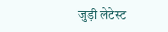जुड़ी लेटेस्ट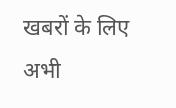खबरों के लिए अभी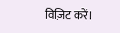विज़िट करें।